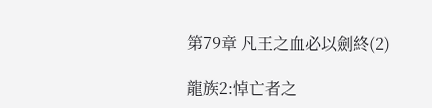第79章 凡王之血必以劍終(2)

龍族2:悼亡者之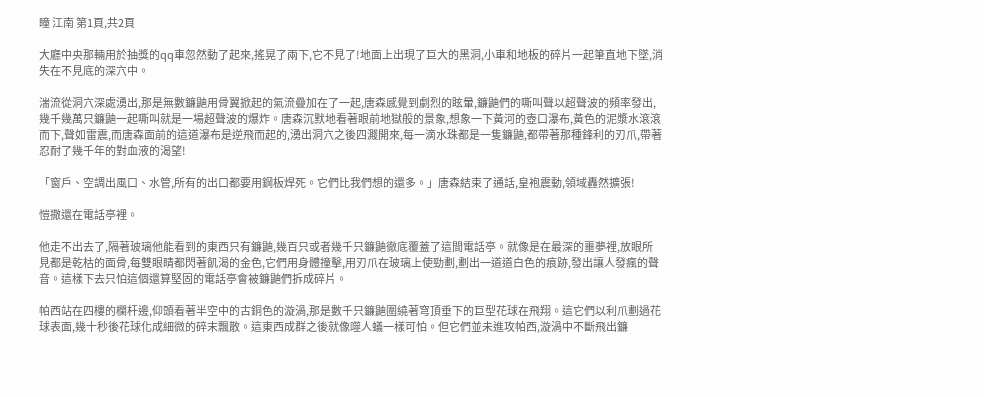瞳 江南 第1頁,共2頁

大廳中央那輛用於抽獎的qq車忽然動了起來,搖晃了兩下,它不見了!地面上出現了巨大的黑洞,小車和地板的碎片一起筆直地下墜,消失在不見底的深穴中。

湍流從洞穴深處湧出,那是無數鐮鼬用骨翼掀起的氣流疊加在了一起,唐森感覺到劇烈的眩暈,鐮鼬們的嘶叫聲以超聲波的頻率發出,幾千幾萬只鐮鼬一起嘶叫就是一場超聲波的爆炸。唐森沉默地看著眼前地獄般的景象,想象一下黃河的壺口瀑布,黃色的泥漿水滾滾而下,聲如雷震,而唐森面前的這道瀑布是逆飛而起的,湧出洞穴之後四濺開來,每一滴水珠都是一隻鐮鼬,都帶著那種鋒利的刃爪,帶著忍耐了幾千年的對血液的渴望!

「窗戶、空調出風口、水管,所有的出口都要用鋼板焊死。它們比我們想的還多。」唐森結束了通話,皇袍震動,領域轟然擴張!

愷撒還在電話亭裡。

他走不出去了,隔著玻璃他能看到的東西只有鐮鼬,幾百只或者幾千只鐮鼬徹底覆蓋了這間電話亭。就像是在最深的噩夢裡,放眼所見都是乾枯的面骨,每雙眼睛都閃著飢渴的金色,它們用身體撞擊,用刃爪在玻璃上使勁劃,劃出一道道白色的痕跡,發出讓人發瘋的聲音。這樣下去只怕這個還算堅固的電話亭會被鐮鼬們拆成碎片。

帕西站在四樓的欄杆邊,仰頭看著半空中的古銅色的漩渦,那是數千只鐮鼬圍繞著穹頂垂下的巨型花球在飛翔。這它們以利爪劃過花球表面,幾十秒後花球化成細微的碎末飄散。這東西成群之後就像噬人蟻一樣可怕。但它們並未進攻帕西,漩渦中不斷飛出鐮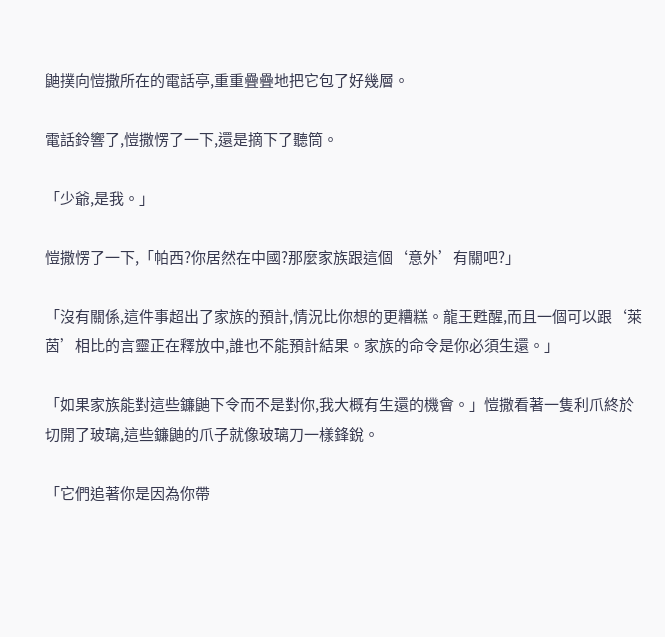鼬撲向愷撒所在的電話亭,重重疊疊地把它包了好幾層。

電話鈴響了,愷撒愣了一下,還是摘下了聽筒。

「少爺,是我。」

愷撒愣了一下,「帕西?你居然在中國?那麼家族跟這個‘意外’有關吧?」

「沒有關係,這件事超出了家族的預計,情況比你想的更糟糕。龍王甦醒,而且一個可以跟‘萊茵’相比的言靈正在釋放中,誰也不能預計結果。家族的命令是你必須生還。」

「如果家族能對這些鐮鼬下令而不是對你,我大概有生還的機會。」愷撒看著一隻利爪終於切開了玻璃,這些鐮鼬的爪子就像玻璃刀一樣鋒銳。

「它們追著你是因為你帶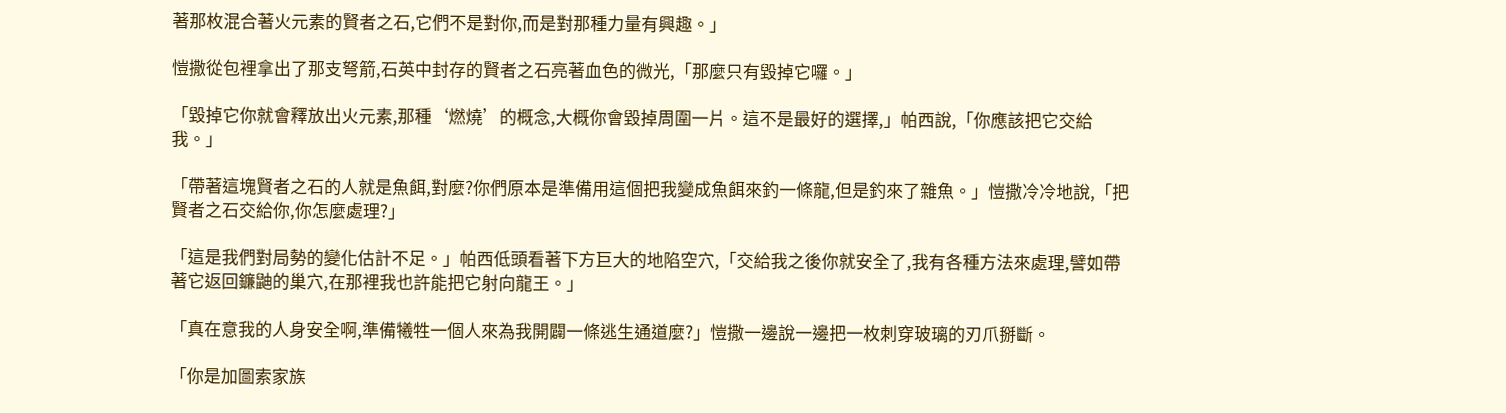著那枚混合著火元素的賢者之石,它們不是對你,而是對那種力量有興趣。」

愷撒從包裡拿出了那支弩箭,石英中封存的賢者之石亮著血色的微光,「那麼只有毀掉它囉。」

「毀掉它你就會釋放出火元素,那種‘燃燒’的概念,大概你會毀掉周圍一片。這不是最好的選擇,」帕西說,「你應該把它交給我。」

「帶著這塊賢者之石的人就是魚餌,對麼?你們原本是準備用這個把我變成魚餌來釣一條龍,但是釣來了雜魚。」愷撒冷冷地說,「把賢者之石交給你,你怎麼處理?」

「這是我們對局勢的變化估計不足。」帕西低頭看著下方巨大的地陷空穴,「交給我之後你就安全了,我有各種方法來處理,譬如帶著它返回鐮鼬的巢穴,在那裡我也許能把它射向龍王。」

「真在意我的人身安全啊,準備犧牲一個人來為我開闢一條逃生通道麼?」愷撒一邊說一邊把一枚刺穿玻璃的刃爪掰斷。

「你是加圖索家族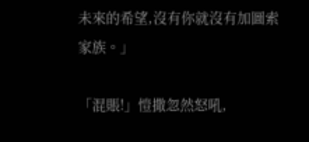未來的希望,沒有你就沒有加圖索家族。」

「混賬!」愷撒忽然怒吼,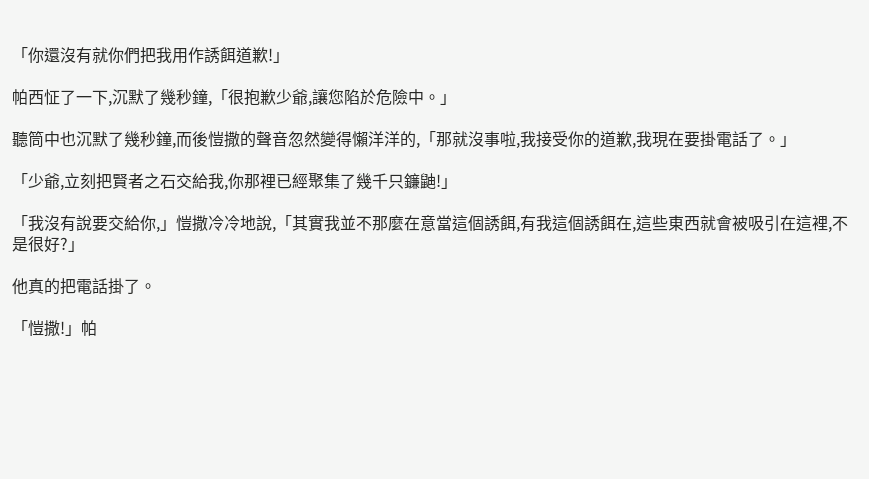「你還沒有就你們把我用作誘餌道歉!」

帕西怔了一下,沉默了幾秒鐘,「很抱歉少爺,讓您陷於危險中。」

聽筒中也沉默了幾秒鐘,而後愷撒的聲音忽然變得懶洋洋的,「那就沒事啦,我接受你的道歉,我現在要掛電話了。」

「少爺,立刻把賢者之石交給我,你那裡已經聚集了幾千只鐮鼬!」

「我沒有說要交給你,」愷撒冷冷地說,「其實我並不那麼在意當這個誘餌,有我這個誘餌在,這些東西就會被吸引在這裡,不是很好?」

他真的把電話掛了。

「愷撒!」帕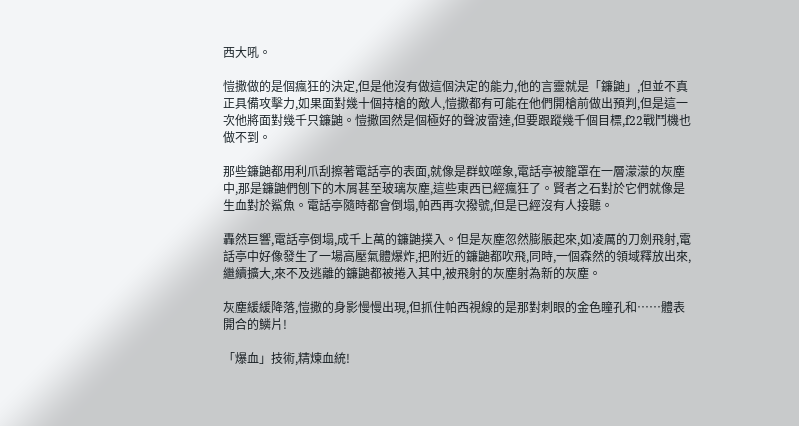西大吼。

愷撒做的是個瘋狂的決定,但是他沒有做這個決定的能力,他的言靈就是「鐮鼬」,但並不真正具備攻擊力,如果面對幾十個持槍的敵人,愷撒都有可能在他們開槍前做出預判,但是這一次他將面對幾千只鐮鼬。愷撒固然是個極好的聲波雷達,但要跟蹤幾千個目標,f22戰鬥機也做不到。

那些鐮鼬都用利爪刮擦著電話亭的表面,就像是群蚊噬象,電話亭被籠罩在一層濛濛的灰塵中,那是鐮鼬們刨下的木屑甚至玻璃灰塵,這些東西已經瘋狂了。賢者之石對於它們就像是生血對於鯊魚。電話亭隨時都會倒塌,帕西再次撥號,但是已經沒有人接聽。

轟然巨響,電話亭倒塌,成千上萬的鐮鼬撲入。但是灰塵忽然膨脹起來,如凌厲的刀劍飛射,電話亭中好像發生了一場高壓氣體爆炸,把附近的鐮鼬都吹飛,同時,一個森然的領域釋放出來,繼續擴大,來不及逃離的鐮鼬都被捲入其中,被飛射的灰塵射為新的灰塵。

灰塵緩緩降落,愷撒的身影慢慢出現,但抓住帕西視線的是那對刺眼的金色瞳孔和……體表開合的鱗片!

「爆血」技術,精煉血統!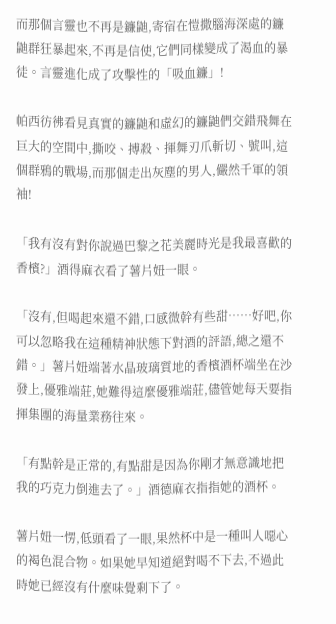而那個言靈也不再是鐮鼬,寄宿在愷撒腦海深處的鐮鼬群狂暴起來,不再是信使,它們同樣變成了渴血的暴徒。言靈進化成了攻擊性的「吸血鐮」!

帕西彷彿看見真實的鐮鼬和虛幻的鐮鼬們交錯飛舞在巨大的空間中,撕咬、搏殺、揮舞刃爪斬切、號叫,這個群鴉的戰場,而那個走出灰塵的男人,儼然千軍的領袖!

「我有沒有對你說過巴黎之花美麗時光是我最喜歡的香檳?」酒得麻衣看了薯片妞一眼。

「沒有,但喝起來還不錯,口感微幹有些甜……好吧,你可以忽略我在這種精神狀態下對酒的評語,總之還不錯。」薯片妞端著水晶玻璃質地的香檳酒杯端坐在沙發上,優雅端莊,她難得這麼優雅端莊,儘管她每天要指揮集團的海量業務往來。

「有點幹是正常的,有點甜是因為你剛才無意識地把我的巧克力倒進去了。」酒德麻衣指指她的酒杯。

薯片妞一愣,低頭看了一眼,果然杯中是一種叫人噁心的褐色混合物。如果她早知道絕對喝不下去,不過此時她已經沒有什麼味覺剩下了。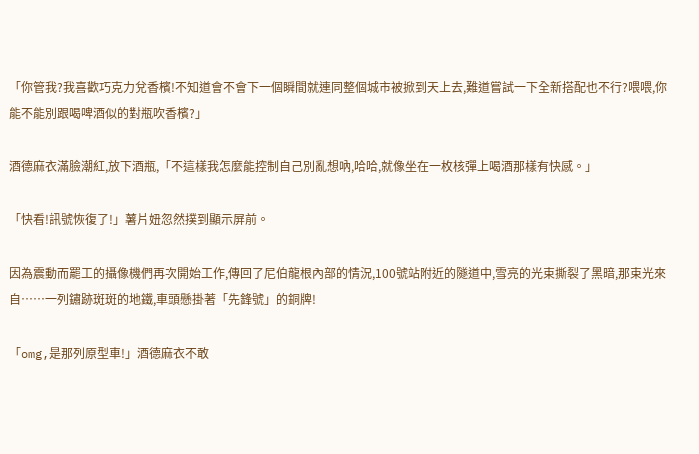「你管我?我喜歡巧克力兌香檳!不知道會不會下一個瞬間就連同整個城市被掀到天上去,難道嘗試一下全新搭配也不行?喂喂,你能不能別跟喝啤酒似的對瓶吹香檳?」

酒德麻衣滿臉潮紅,放下酒瓶,「不這樣我怎麼能控制自己別亂想吶,哈哈,就像坐在一枚核彈上喝酒那樣有快感。」

「快看!訊號恢復了!」薯片妞忽然撲到顯示屏前。

因為震動而罷工的攝像機們再次開始工作,傳回了尼伯龍根內部的情況,100號站附近的隧道中,雪亮的光束撕裂了黑暗,那束光來自……一列鏽跡斑斑的地鐵,車頭懸掛著「先鋒號」的銅牌!

「omg,是那列原型車!」酒德麻衣不敢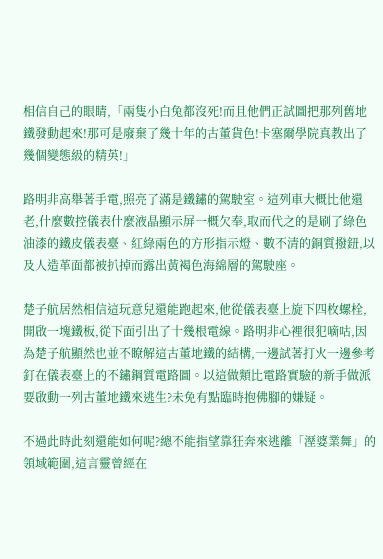相信自己的眼睛,「兩隻小白兔都沒死!而且他們正試圖把那列舊地鐵發動起來!那可是廢棄了幾十年的古董貨色!卡塞爾學院真教出了幾個變態級的精英!」

路明非高舉著手電,照亮了滿是鐵鏽的駕駛室。這列車大概比他還老,什麼數控儀表什麼液晶顯示屏一概欠奉,取而代之的是刷了綠色油漆的鐵皮儀表臺、紅綠兩色的方形指示燈、數不清的銅質撥鈕,以及人造革面都被扒掉而露出黃褐色海綿層的駕駛座。

楚子航居然相信這玩意兒還能跑起來,他從儀表臺上旋下四枚螺栓,開啟一塊鐵板,從下面引出了十幾根電線。路明非心裡很犯嘀咕,因為楚子航顯然也並不瞭解這古董地鐵的結構,一邊試著打火一邊參考釘在儀表臺上的不鏽鋼質電路圖。以這做類比電路實驗的新手做派要啟動一列古董地鐵來逃生?未免有點臨時抱佛腳的嫌疑。

不過此時此刻還能如何呢?總不能指望靠狂奔來逃離「溼婆業舞」的領域範圍,這言靈曾經在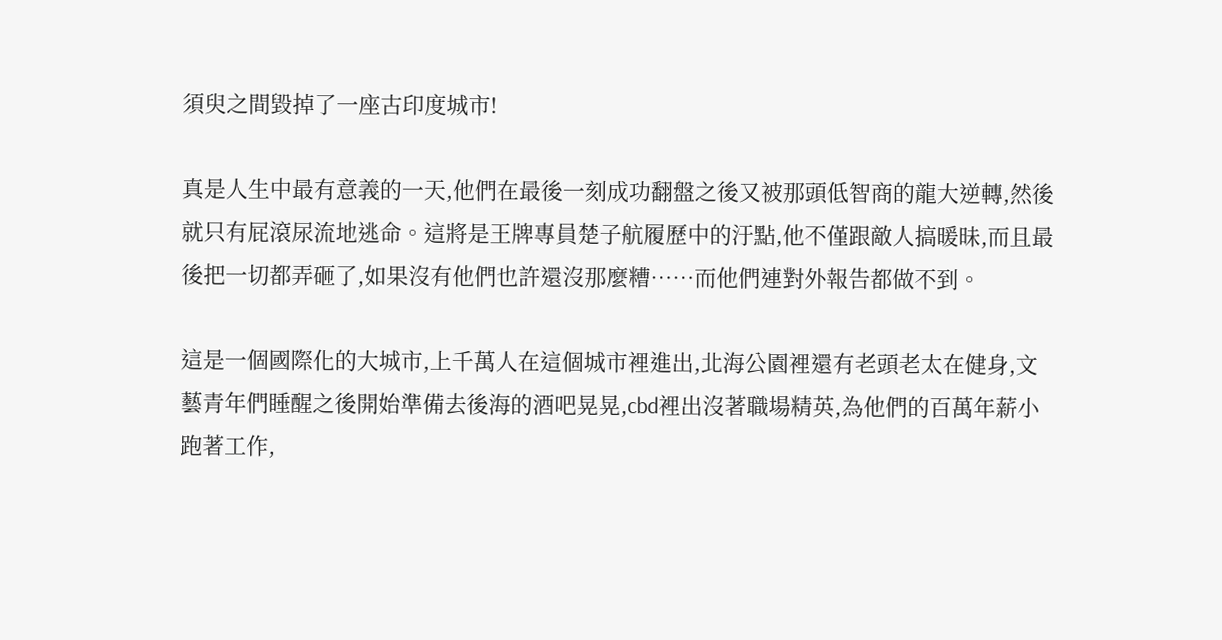須臾之間毀掉了一座古印度城市!

真是人生中最有意義的一天,他們在最後一刻成功翻盤之後又被那頭低智商的龍大逆轉,然後就只有屁滾尿流地逃命。這將是王牌專員楚子航履歷中的汙點,他不僅跟敵人搞暖昧,而且最後把一切都弄砸了,如果沒有他們也許還沒那麼糟……而他們連對外報告都做不到。

這是一個國際化的大城市,上千萬人在這個城市裡進出,北海公園裡還有老頭老太在健身,文藝青年們睡醒之後開始準備去後海的酒吧晃晃,cbd裡出沒著職場精英,為他們的百萬年薪小跑著工作,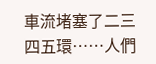車流堵塞了二三四五環……人們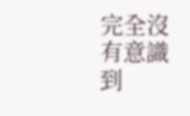完全沒有意識到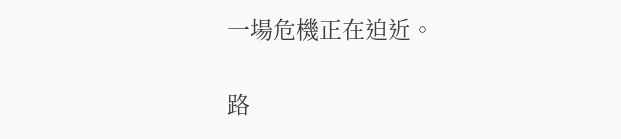一場危機正在迫近。

路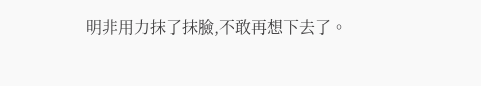明非用力抹了抹臉,不敢再想下去了。